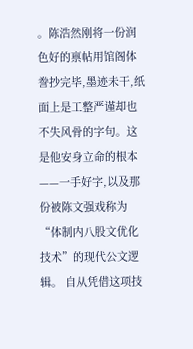。陈浩然刚将一份润色好的禀帖用馆阁体誊抄完毕,墨迹未干,纸面上是工整严谨却也不失风骨的字句。这是他安身立命的根本——一手好字,以及那份被陈文强戏称为“体制内八股文优化技术”的现代公文逻辑。 自从凭借这项技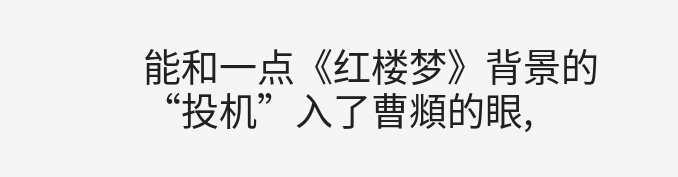能和一点《红楼梦》背景的“投机”入了曹頫的眼,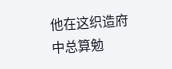他在这织造府中总算勉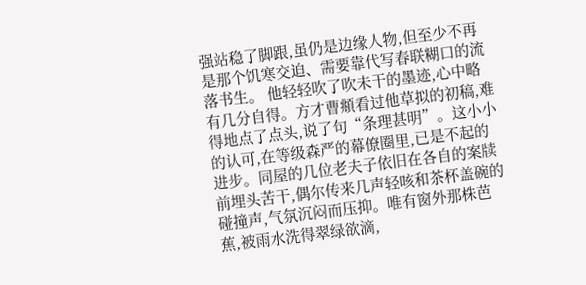强站稳了脚跟,虽仍是边缘人物,但至少不再是那个饥寒交迫、需要靠代写春联糊口的流落书生。 他轻轻吹了吹未干的墨迹,心中略有几分自得。方才曹頫看过他草拟的初稿,难得地点了点头,说了句“条理甚明”。这小小的认可,在等级森严的幕僚圈里,已是不起的进步。同屋的几位老夫子依旧在各自的案牍前埋头苦干,偶尔传来几声轻咳和茶杯盖碗的碰撞声,气氛沉闷而压抑。唯有窗外那株芭蕉,被雨水洗得翠绿欲滴,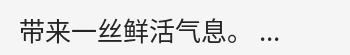带来一丝鲜活气息。 ...